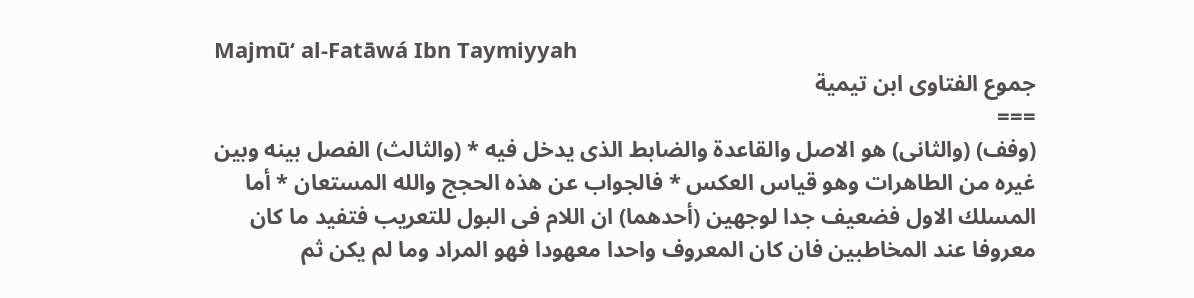Majmū‘ al-Fatāwá Ibn Taymiyyah
جموع الفتاوى ابن تيمية
===
(وفف) (والثانى) هو الاصل والقاعدة والضابط الذى يدخل فيه * (والثالث) الفصل بينه وبين غيره من الطاهرات وهو قياس العكس * فالجواب عن هذه الحجج والله المستعان * أما المسلك الاول فضعيف جدا لوجهين (أحدهما) ان اللام فى البول للتعريب فتفيد ما كان معروفا عند المخاطبين فان كان المعروف واحدا معهودا فهو المراد وما لم يكن ثم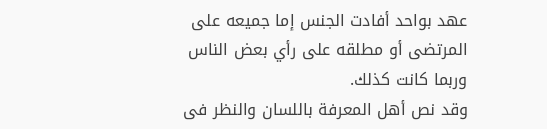عهد بواحد أفادت الجنس إما جميعه على المرتضى أو مطلقه على رأي بعض الناس وربما كانت كذلك.
وقد نص أهل المعرفة باللسان والنظر فى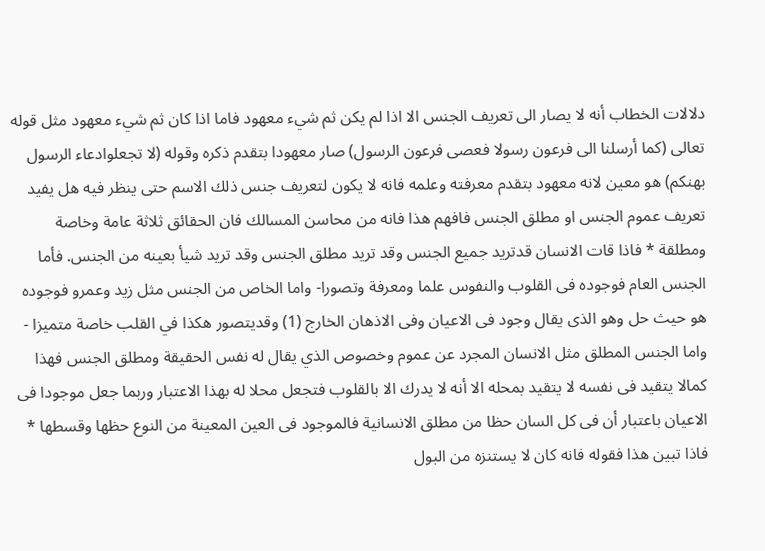دلالات الخطاب أنه لا يصار الى تعريف الجنس الا اذا لم يكن ثم شيء معهود فاما اذا كان ثم شيء معهود مثل قوله تعالى (كما أرسلنا الى فرعون رسولا فعصى فرعون الرسول) صار معهودا بتقدم ذكره وقوله (لا تجعلوادعاء الرسول بهنكم) هو معين لانه معهود بتقدم معرفته وعلمه فانه لا يكون لتعريف جنس ذلك الاسم حتى ينظر فيه هل يفيد تعريف عموم الجنس او مطلق الجنس فافهم هذا فانه من محاسن المسالك فان الحقائق ثلاثة عامة وخاصة ومطلقة * فاذا قات الانسان قدتريد جميع الجنس وقد تريد مطلق الجنس وقد تريد شيأ بعينه من الجنس. فأما الجنس العام فوجوده فى القلوب والنفوس علما ومعرفة وتصورا- واما الخاص من الجنس مثل زيد وعمرو فوجوده هو حيث حل وهو الذى يقال وجود فى الاعيان وفى الاذهان الخارج (1) وقديتصور هكذا في القلب خاصة متميزا - واما الجنس المطلق مثل الانسان المجرد عن عموم وخصوص الذي يقال له نفس الحقيقة ومطلق الجنس فهذا كمالا يتقيد فى نفسه لا يتقيد بمحله الا أنه لا يدرك الا بالقلوب فتجعل محلا له بهذا الاعتبار وربما جعل موجودا فى الاعيان باعتبار أن فى كل السان حظا من مطلق الانسانية فالموجود فى العين المعينة من النوع حظها وقسطها * فاذا تبين هذا فقوله فانه كان لا يستنزه من البول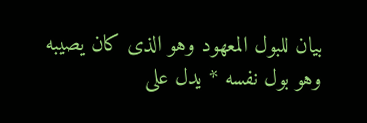بيان للبول المعهود وهو الذى كان يصيبه وهو بول نفسه * يدل على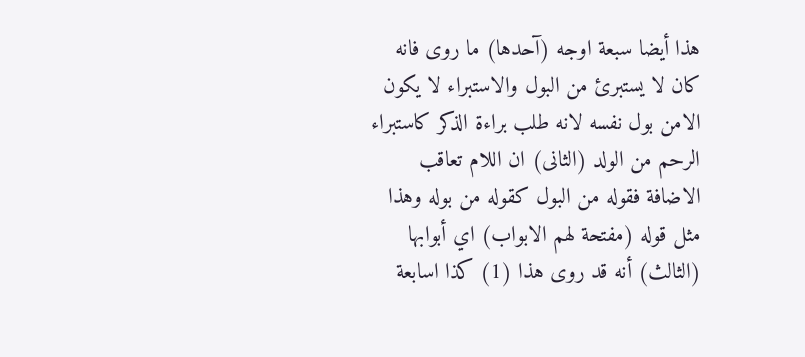هذا أيضا سبعة اوجه (آحدها) ما روى فانه كان لا يستبرئ من البول والاستبراء لا يكون الامن بول نفسه لانه طلب براءة الذكر كاستبراء الرحم من الولد (الثانى) ان اللام تعاقب الاضافة فقوله من البول كقوله من بوله وهذا مثل قوله (مفتحة لهم الابواب) اي أبوابها (الثالث) أنه قد روى هذا (1) كذا اسابعة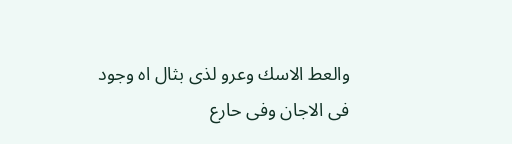والعط الاسك وعرو لذى بثال اه وجود فى الاجان وفى حارع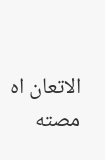الاتعان اه مصته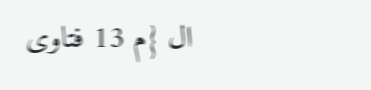ال {م 13 فتاوى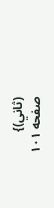(ثاني)}
صفحه ۱۰۱